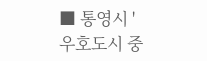■ 통영시 '우호도시 중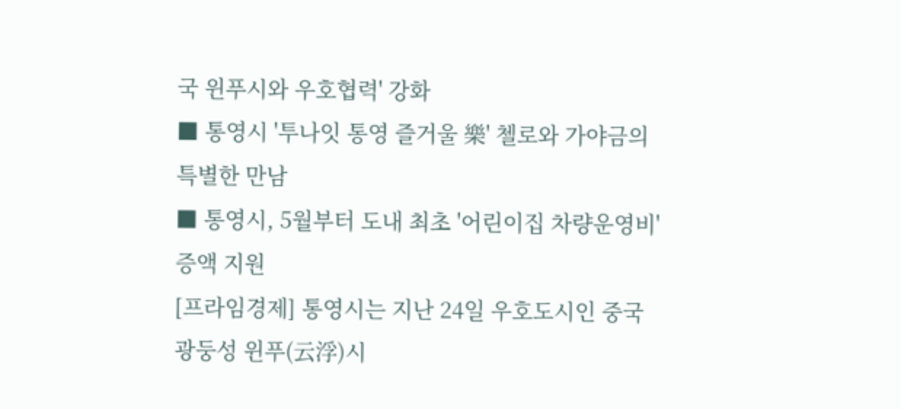국 윈푸시와 우호협력' 강화
■ 통영시 '투나잇 통영 즐거울 樂' 첼로와 가야금의 특별한 만남
■ 통영시, 5월부터 도내 최초 '어린이집 차량운영비' 증액 지원
[프라임경제] 통영시는 지난 24일 우호도시인 중국 광둥성 윈푸(云浮)시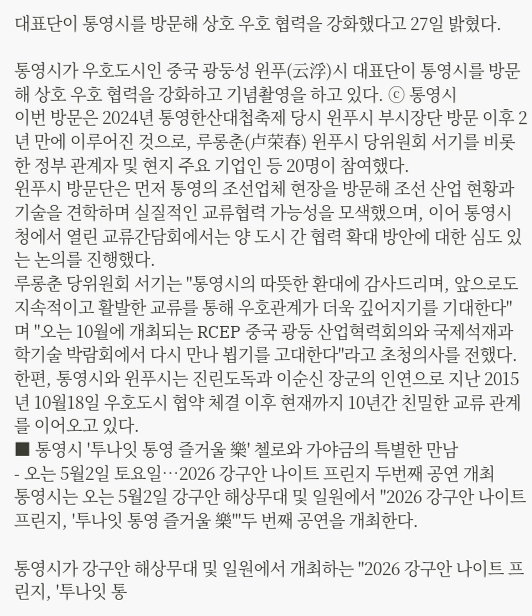대표단이 통영시를 방문해 상호 우호 협력을 강화했다고 27일 밝혔다.

통영시가 우호도시인 중국 광둥성 윈푸(云浮)시 대표단이 통영시를 방문해 상호 우호 협력을 강화하고 기념촬영을 하고 있다. ⓒ 통영시
이번 방문은 2024년 통영한산대첩축제 당시 윈푸시 부시장단 방문 이후 2년 만에 이루어진 것으로, 루롱춘(卢荣春) 윈푸시 당위원회 서기를 비롯한 정부 관계자 및 현지 주요 기업인 등 20명이 참여했다.
윈푸시 방문단은 먼저 통영의 조선업체 현장을 방문해 조선 산업 현황과 기술을 견학하며 실질적인 교류협력 가능성을 모색했으며, 이어 통영시청에서 열린 교류간담회에서는 양 도시 간 협력 확대 방안에 대한 심도 있는 논의를 진행했다.
루롱춘 당위원회 서기는 "통영시의 따뜻한 환대에 감사드리며, 앞으로도 지속적이고 활발한 교류를 통해 우호관계가 더욱 깊어지기를 기대한다"며 "오는 10월에 개최되는 RCEP 중국 광둥 산업혁력회의와 국제석재과학기술 박람회에서 다시 만나 뵙기를 고대한다"라고 초청의사를 전했다.
한편, 통영시와 윈푸시는 진린도독과 이순신 장군의 인연으로 지난 2015년 10월18일 우호도시 협약 체결 이후 현재까지 10년간 친밀한 교류 관계를 이어오고 있다.
■ 통영시 '투나잇 통영 즐거울 樂' 첼로와 가야금의 특별한 만남
- 오는 5월2일 토요일…2026 강구안 나이트 프린지 두번째 공연 개최
통영시는 오는 5월2일 강구안 해상무대 및 일원에서 "2026 강구안 나이트 프린지, '투나잇 통영 즐거울 樂'"두 번째 공연을 개최한다.

통영시가 강구안 해상무대 및 일원에서 개최하는 "2026 강구안 나이트 프린지, '투나잇 통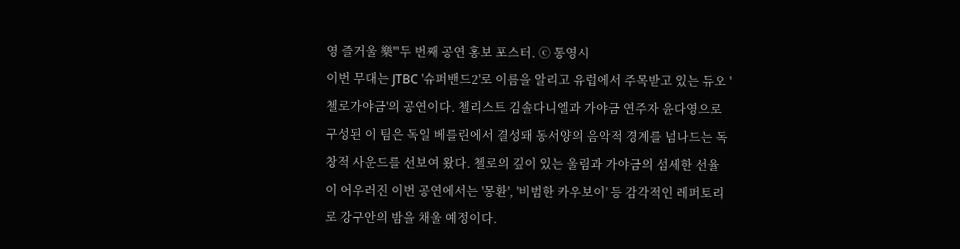영 즐거울 樂'"두 번째 공연 홍보 포스터. ⓒ 통영시
이번 무대는 JTBC '슈퍼밴드2'로 이름을 알리고 유럽에서 주목받고 있는 듀오 '첼로가야금'의 공연이다. 첼리스트 김솔다니엘과 가야금 연주자 윤다영으로 구성된 이 팀은 독일 베를린에서 결성돼 동서양의 음악적 경계를 넘나드는 독창적 사운드를 선보여 왔다. 첼로의 깊이 있는 울림과 가야금의 섬세한 선율이 어우러진 이번 공연에서는 '몽환', '비범한 카우보이' 등 감각적인 레퍼토리로 강구안의 밤을 채울 예정이다.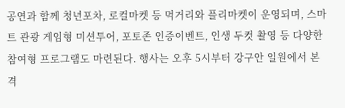공연과 함께 청년포차, 로컬마켓 등 먹거리와 플리마켓이 운영되며, 스마트 관광 게임형 미션투어, 포토존 인증이벤트, 인생 두컷 촬영 등 다양한 참여형 프로그램도 마련된다. 행사는 오후 5시부터 강구안 일원에서 본격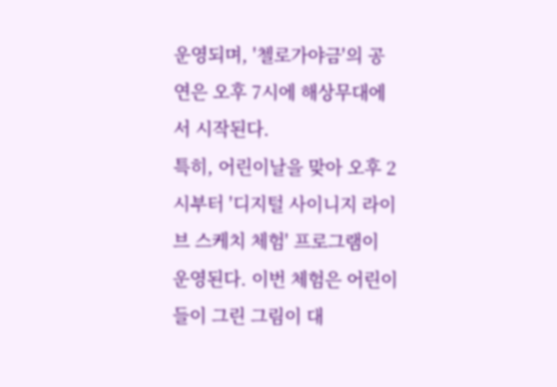운영되며, '첼로가야금'의 공연은 오후 7시에 해상무대에서 시작된다.
특히, 어린이날을 맞아 오후 2시부터 '디지털 사이니지 라이브 스케치 체험' 프로그램이 운영된다. 이번 체험은 어린이들이 그린 그림이 대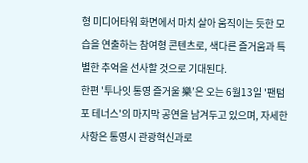형 미디어타워 화면에서 마치 살아 움직이는 듯한 모습을 연출하는 참여형 콘텐츠로, 색다른 즐거움과 특별한 추억을 선사할 것으로 기대된다.
한편 '투나잇 통영 즐거울 樂’은 오는 6월13일 '팬텀 포 테너스'의 마지막 공연을 남겨두고 있으며, 자세한 사항은 통영시 관광혁신과로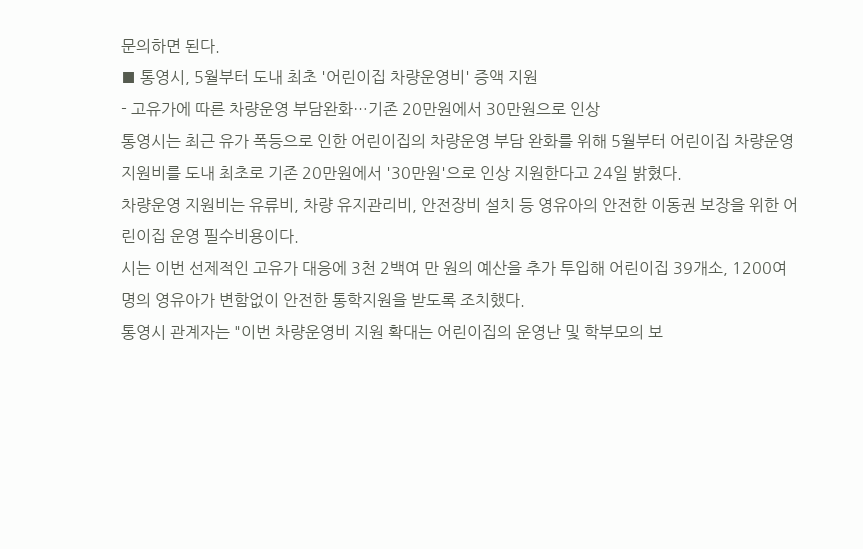문의하면 된다.
■ 통영시, 5월부터 도내 최초 '어린이집 차량운영비' 증액 지원
- 고유가에 따른 차량운영 부담완화…기존 20만원에서 30만원으로 인상
통영시는 최근 유가 폭등으로 인한 어린이집의 차량운영 부담 완화를 위해 5월부터 어린이집 차량운영 지원비를 도내 최초로 기존 20만원에서 '30만원'으로 인상 지원한다고 24일 밝혔다.
차량운영 지원비는 유류비, 차량 유지관리비, 안전장비 설치 등 영유아의 안전한 이동권 보장을 위한 어린이집 운영 필수비용이다.
시는 이번 선제적인 고유가 대응에 3천 2백여 만 원의 예산을 추가 투입해 어린이집 39개소, 1200여 명의 영유아가 변함없이 안전한 통학지원을 받도록 조치했다.
통영시 관계자는 "이번 차량운영비 지원 확대는 어린이집의 운영난 및 학부모의 보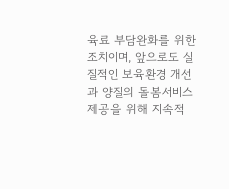육료 부담완화를 위한 조치이며, 앞으로도 실질적인 보육환경 개선과 양질의 돌봄서비스 제공을 위해 지속적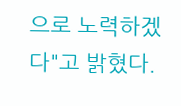으로 노력하겠다"고 밝혔다.